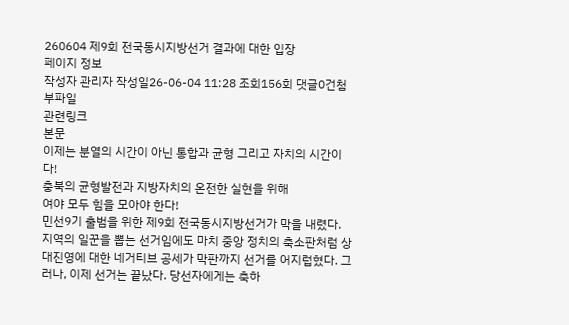260604 제9회 전국동시지방선거 결과에 대한 입장
페이지 정보
작성자 관리자 작성일26-06-04 11:28 조회156회 댓글0건첨부파일
관련링크
본문
이제는 분열의 시간이 아닌 통합과 균형 그리고 자치의 시간이다!
충북의 균형발전과 지방자치의 온전한 실현을 위해
여야 모두 힘을 모아야 한다!
민선9기 출범을 위한 제9회 전국동시지방선거가 막을 내렸다. 지역의 일꾼을 뽑는 선거임에도 마치 중앙 정치의 축소판처럼 상대진영에 대한 네거티브 공세가 막판까지 선거를 어지럽혔다. 그러나, 이제 선거는 끝났다. 당선자에게는 축하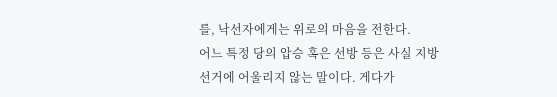를, 낙선자에게는 위로의 마음을 전한다.
어느 특정 당의 압승 혹은 선방 등은 사실 지방선거에 어울리지 않는 말이다. 게다가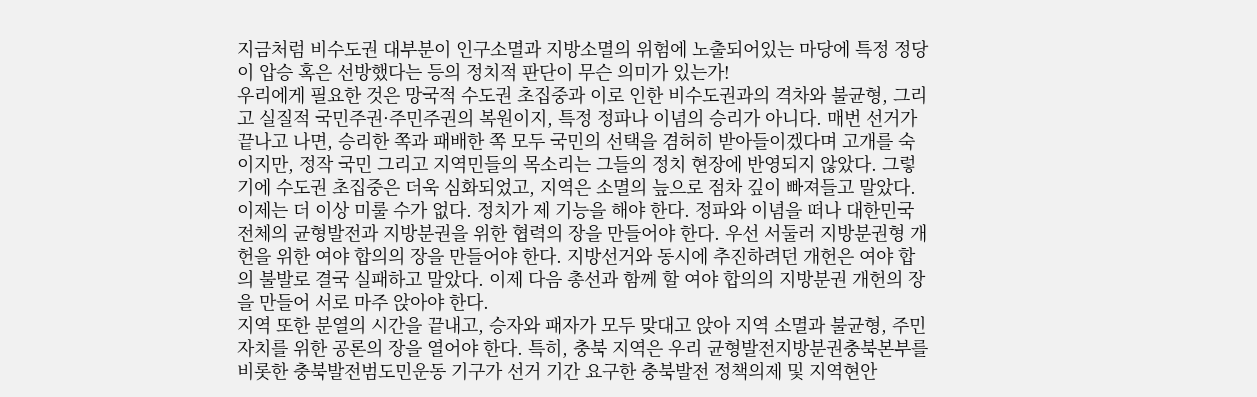지금처럼 비수도권 대부분이 인구소멸과 지방소멸의 위험에 노출되어있는 마당에 특정 정당이 압승 혹은 선방했다는 등의 정치적 판단이 무슨 의미가 있는가!
우리에게 필요한 것은 망국적 수도권 초집중과 이로 인한 비수도권과의 격차와 불균형, 그리고 실질적 국민주권·주민주권의 복원이지, 특정 정파나 이념의 승리가 아니다. 매번 선거가 끝나고 나면, 승리한 쪽과 패배한 쪽 모두 국민의 선택을 겸허히 받아들이겠다며 고개를 숙이지만, 정작 국민 그리고 지역민들의 목소리는 그들의 정치 현장에 반영되지 않았다. 그렇기에 수도권 초집중은 더욱 심화되었고, 지역은 소멸의 늪으로 점차 깊이 빠져들고 말았다.
이제는 더 이상 미룰 수가 없다. 정치가 제 기능을 해야 한다. 정파와 이념을 떠나 대한민국 전체의 균형발전과 지방분권을 위한 협력의 장을 만들어야 한다. 우선 서둘러 지방분권형 개헌을 위한 여야 합의의 장을 만들어야 한다. 지방선거와 동시에 추진하려던 개헌은 여야 합의 불발로 결국 실패하고 말았다. 이제 다음 총선과 함께 할 여야 합의의 지방분권 개헌의 장을 만들어 서로 마주 앉아야 한다.
지역 또한 분열의 시간을 끝내고, 승자와 패자가 모두 맞대고 앉아 지역 소멸과 불균형, 주민자치를 위한 공론의 장을 열어야 한다. 특히, 충북 지역은 우리 균형발전지방분권충북본부를 비롯한 충북발전범도민운동 기구가 선거 기간 요구한 충북발전 정책의제 및 지역현안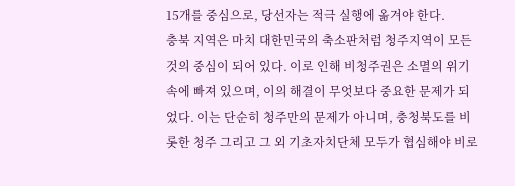15개를 중심으로, 당선자는 적극 실행에 옮겨야 한다.
충북 지역은 마치 대한민국의 축소판처럼 청주지역이 모든 것의 중심이 되어 있다. 이로 인해 비청주권은 소멸의 위기 속에 빠져 있으며, 이의 해결이 무엇보다 중요한 문제가 되었다. 이는 단순히 청주만의 문제가 아니며, 충청북도를 비롯한 청주 그리고 그 외 기초자치단체 모두가 협심해야 비로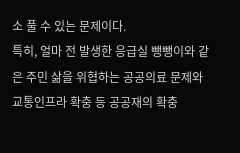소 풀 수 있는 문제이다.
특히, 얼마 전 발생한 응급실 뺑뺑이와 같은 주민 삶을 위협하는 공공의료 문제와 교통인프라 확충 등 공공재의 확충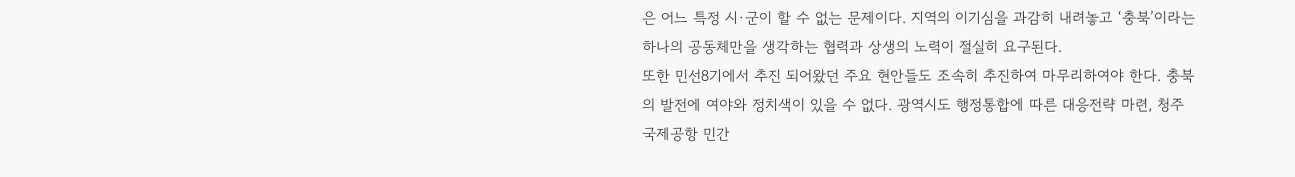은 어느 특정 시·군이 할 수 없는 문제이다. 지역의 이기심을 과감히 내려놓고 ‘충북’이라는 하나의 공동체만을 생각하는 협력과 상생의 노력이 절실히 요구된다.
또한 민선8기에서 추진 되어왔던 주요 현안들도 조속히 추진하여 마무리하여야 한다. 충북의 발전에 여야와 정치색이 있을 수 없다. 광역시도 행정통합에 따른 대응전략 마련, 청주국제공항 민간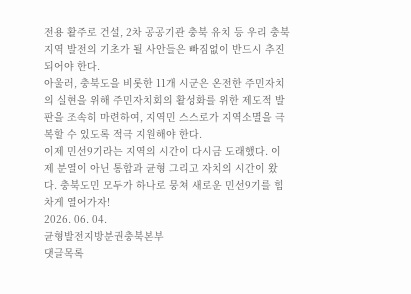전용 활주로 건설, 2차 공공기관 충북 유치 등 우리 충북 지역 발전의 기초가 될 사안들은 빠짐없이 반드시 추진되어야 한다.
아울러, 충북도을 비롯한 11개 시군은 온전한 주민자치의 실현을 위해 주민자치회의 활성화를 위한 제도적 발판을 조속히 마련하여, 지역민 스스로가 지역소멸을 극복할 수 있도록 적극 지원해야 한다.
이제 민선9기라는 지역의 시간이 다시금 도래했다. 이제 분열이 아닌 통합과 균형 그리고 자치의 시간이 왔다. 충북도민 모두가 하나로 뭉쳐 새로운 민선9기를 힘차게 열어가자!
2026. 06. 04.
균형발전지방분권충북본부
댓글목록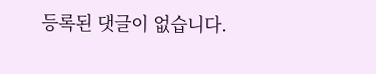등록된 댓글이 없습니다.